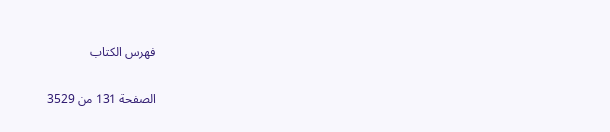فهرس الكتاب

الصفحة 131 من 3529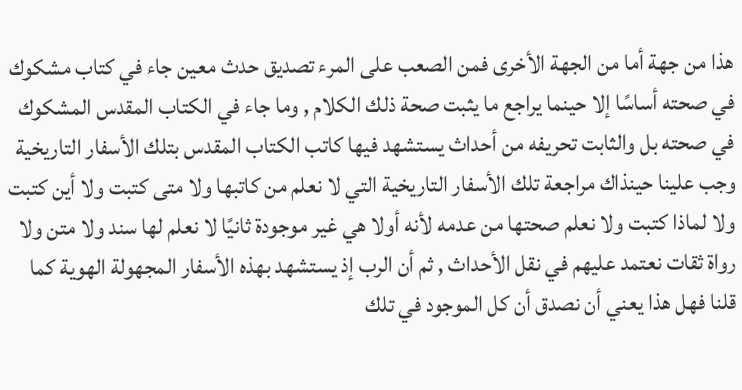هذا من جهة أما من الجهة الأخرى فمن الصعب على المرء تصديق حدث معين جاء في كتاب مشكوك في صحته أساسًا إلا حينما يراجع ما يثبت صحة ذلك الكلام , وما جاء في الكتاب المقدس المشكوك في صحته بل والثابت تحريفه من أحداث يستشهد فيها كاتب الكتاب المقدس بتلك الأسفار التاريخية وجب علينا حينذاك مراجعة تلك الأسفار التاريخية التي لا نعلم من كاتبها ولا متى كتبت ولا أين كتبت ولا لماذا كتبت ولا نعلم صحتها من عدمه لأنه أولا هي غير موجودة ثانيًا لا نعلم لها سند ولا متن ولا رواة ثقات نعتمد عليهم في نقل الأحداث , ثم أن الرب إذ يستشهد بهذه الأسفار المجهولة الهوية كما قلنا فهل هذا يعني أن نصدق أن كل الموجود في تلك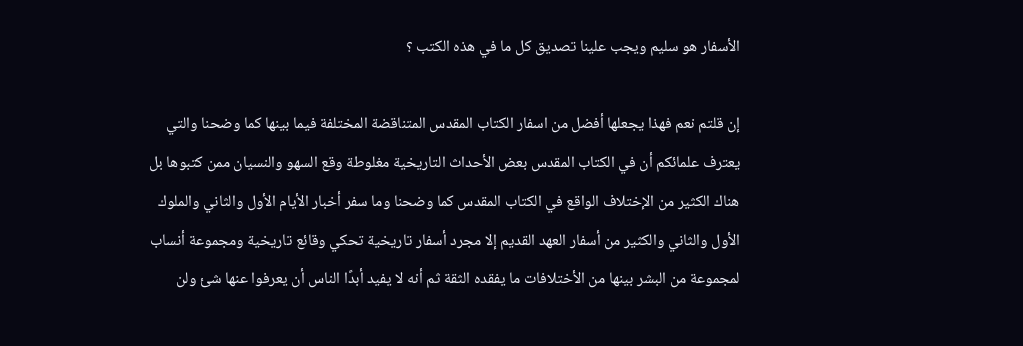الأسفار هو سليم ويجب علينا تصديق كل ما في هذه الكتب ؟

إن قلتم نعم فهذا يجعلها أفضل من اسفار الكتاب المقدس المتناقضة المختلفة فيما بينها كما وضحنا والتي يعترف علمائكم أن في الكتاب المقدس بعض الأحداث التاريخية مغلوطة وقع السهو والنسيان ممن كتبوها بل هناك الكثير من الإختلاف الواقع في الكتاب المقدس كما وضحنا وما سفر أخبار الأيام الأول والثاني والملوك الأول والثاني والكثير من أسفار العهد القديم إلا مجرد أسفار تاريخية تحكي وقائع تاريخية ومجموعة أنساب لمجموعة من البشر بينها من الأختلافات ما يفقده الثقة ثم أنه لا يفيد أبدًا الناس أن يعرفوا عنها شئ ولن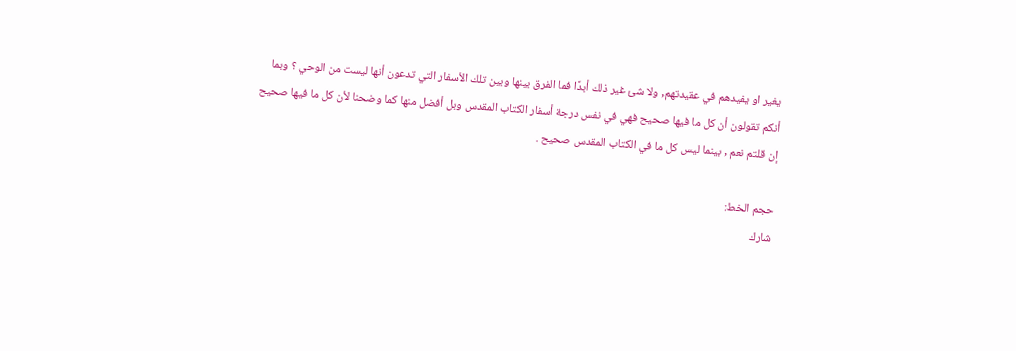يغير او يفيدهم في عقيدتهم, ولا شئ غير ذلك أبدًا فما الفرق بينها وبين تلك الأسفار التي تدعون أنها ليست من الوحي ؟ وبما أنكم تقولون أن كل ما فيها صحيح فهي في نفس درجة أسفار الكتاب المقدس وبل أفضل منها كما وضحنا لأن كل ما فيها صحيح إن قلتم نعم , بينما ليس كل ما في الكتاب المقدس صحيح .

حجم الخط:
شارك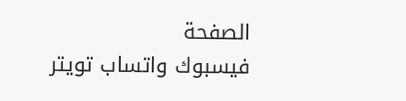الصفحة
فيسبوك واتساب تويتر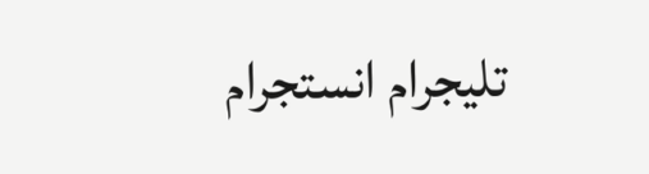تليجرام انستجرام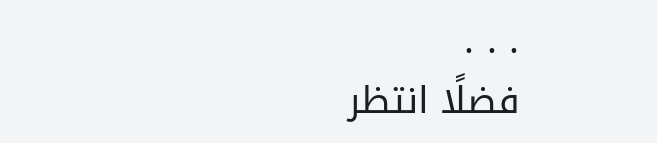. . .
فضلًا انتظر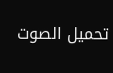تحميل الصوت